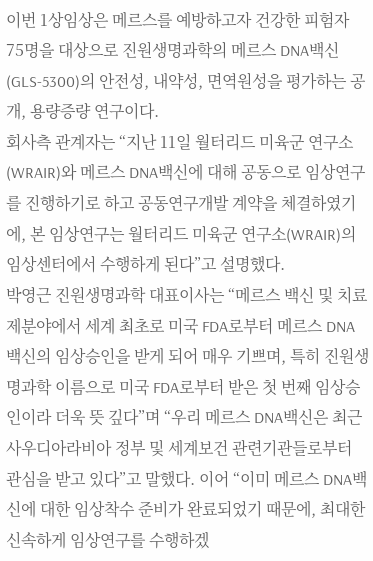이번 1상임상은 메르스를 예방하고자 건강한 피험자 75명을 대상으로 진원생명과학의 메르스 DNA백신(GLS-5300)의 안전성, 내약성, 면역원성을 평가하는 공개, 용량증량 연구이다.
회사측 관계자는 “지난 11일 월터리드 미육군 연구소(WRAIR)와 메르스 DNA백신에 대해 공동으로 임상연구를 진행하기로 하고 공동연구개발 계약을 체결하였기에, 본 임상연구는 월터리드 미육군 연구소(WRAIR)의 임상센터에서 수행하게 된다”고 설명했다.
박영근 진원생명과학 대표이사는 “메르스 백신 및 치료제분야에서 세계 최초로 미국 FDA로부터 메르스 DNA백신의 임상승인을 받게 되어 매우 기쁘며, 특히 진원생명과학 이름으로 미국 FDA로부터 받은 첫 번째 임상승인이라 더욱 뜻 깊다”며 “우리 메르스 DNA백신은 최근 사우디아라비아 정부 및 세계보건 관련기관들로부터 관심을 받고 있다”고 말했다. 이어 “이미 메르스 DNA백신에 대한 임상착수 준비가 완료되었기 때문에, 최대한 신속하게 임상연구를 수행하겠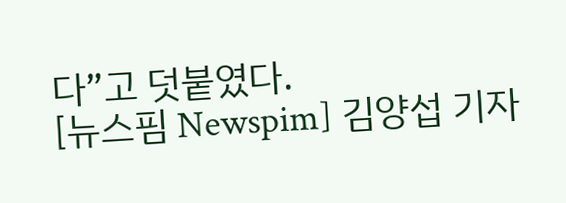다”고 덧붙였다.
[뉴스핌 Newspim] 김양섭 기자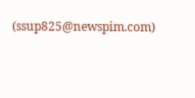(ssup825@newspim.com)